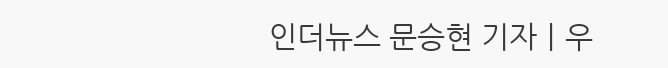인더뉴스 문승현 기자ㅣ우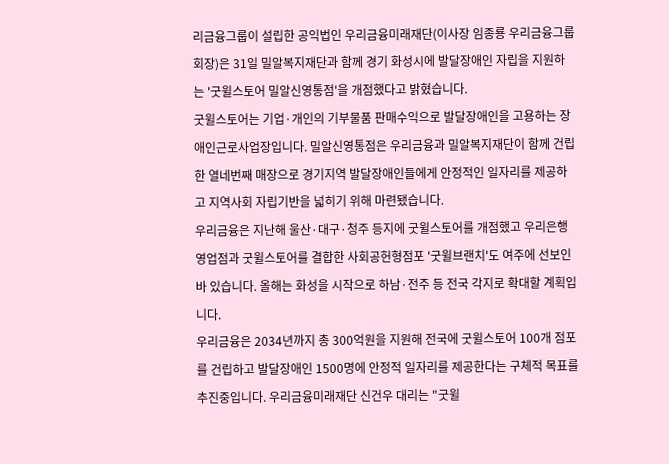리금융그룹이 설립한 공익법인 우리금융미래재단(이사장 임종룡 우리금융그룹 회장)은 31일 밀알복지재단과 함께 경기 화성시에 발달장애인 자립을 지원하는 '굿윌스토어 밀알신영통점'을 개점했다고 밝혔습니다.
굿윌스토어는 기업·개인의 기부물품 판매수익으로 발달장애인을 고용하는 장애인근로사업장입니다. 밀알신영통점은 우리금융과 밀알복지재단이 함께 건립한 열네번째 매장으로 경기지역 발달장애인들에게 안정적인 일자리를 제공하고 지역사회 자립기반을 넓히기 위해 마련됐습니다.
우리금융은 지난해 울산·대구·청주 등지에 굿윌스토어를 개점했고 우리은행 영업점과 굿윌스토어를 결합한 사회공헌형점포 '굿윌브랜치'도 여주에 선보인 바 있습니다. 올해는 화성을 시작으로 하남·전주 등 전국 각지로 확대할 계획입니다.
우리금융은 2034년까지 총 300억원을 지원해 전국에 굿윌스토어 100개 점포를 건립하고 발달장애인 1500명에 안정적 일자리를 제공한다는 구체적 목표를 추진중입니다. 우리금융미래재단 신건우 대리는 "굿윌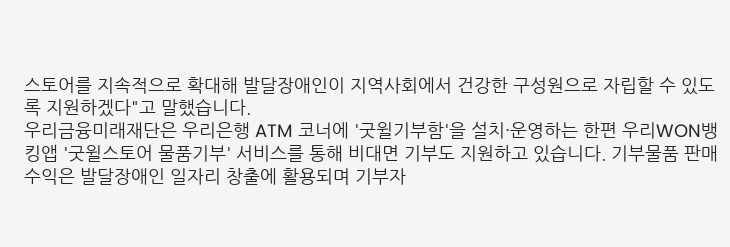스토어를 지속적으로 확대해 발달장애인이 지역사회에서 건강한 구성원으로 자립할 수 있도록 지원하겠다"고 말했습니다.
우리금융미래재단은 우리은행 ATM 코너에 '굿윌기부함'을 설치·운영하는 한편 우리WON뱅킹앱 '굿윌스토어 물품기부' 서비스를 통해 비대면 기부도 지원하고 있습니다. 기부물품 판매수익은 발달장애인 일자리 창출에 활용되며 기부자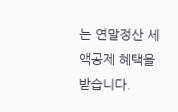는 연말정산 세액공제 혜택을 받습니다.